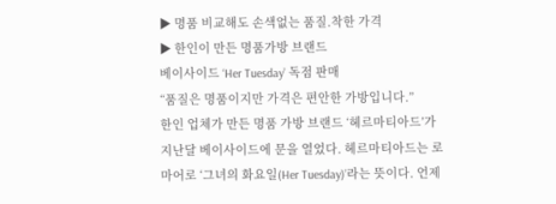▶ 명품 비교해도 손색없는 품질.착한 가격
▶ 한인이 만든 명품가방 브랜드
베이사이드 ‘Her Tuesday’ 독점 판매
“품질은 명품이지만 가격은 편안한 가방입니다.”
한인 업체가 만든 명품 가방 브랜드 ‘헤르마티아드’가 지난달 베이사이드에 문을 열었다. 헤르마티아드는 로마어로 ‘그녀의 화요일(Her Tuesday)’라는 뜻이다. 언제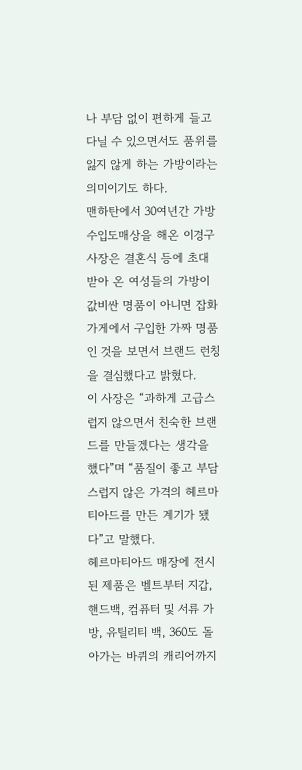나 부담 없이 편하게 들고 다닐 수 있으면서도 품위를 잃지 않게 하는 가방이라는 의미이기도 하다.
맨하탄에서 30여년간 가방 수입도매상을 해온 이경구 사장은 결혼식 등에 초대받아 온 여성들의 가방이 값비싼 명품이 아니면 잡화가게에서 구입한 가짜 명품인 것을 보면서 브랜드 런칭을 결심했다고 밝혔다.
이 사장은 “과하게 고급스럽지 않으면서 친숙한 브랜드를 만들겠다는 생각을 했다”며 “품질이 좋고 부담스럽지 않은 가격의 헤르마티아드를 만든 계기가 됐다”고 말했다.
헤르마티아드 매장에 전시된 제품은 벨트부터 지갑, 핸드백, 컴퓨터 및 서류 가방, 유틸리티 백, 360도 돌아가는 바퀴의 캐리어까지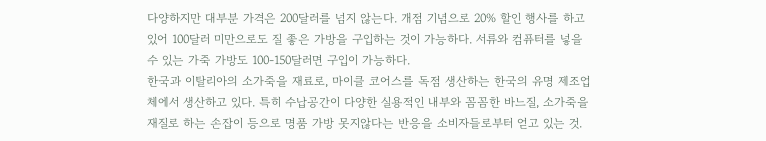다양하지만 대부분 가격은 200달러를 넘지 않는다. 개점 기념으로 20% 할인 행사를 하고 있어 100달러 미만으로도 질 좋은 가방을 구입하는 것이 가능하다. 서류와 컴퓨터를 넣을 수 있는 가죽 가방도 100-150달러면 구입이 가능하다.
한국과 이탈리아의 소가죽을 재료로, 마이클 코어스를 독점 생산하는 한국의 유명 제조업체에서 생산하고 있다. 특히 수납공간이 다양한 실용적인 내부와 꼼꼼한 바느질, 소가죽을 재질로 하는 손잡이 등으로 명품 가방 못지않다는 반응을 소비자들로부터 얻고 있는 것.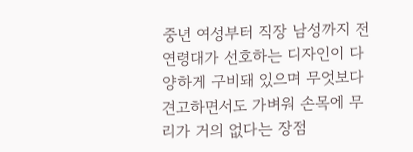중년 여성부터 직장 남성까지 전 연령대가 선호하는 디자인이 다양하게 구비돼 있으며 무엇보다 견고하면서도 가벼워 손목에 무리가 거의 없다는 장점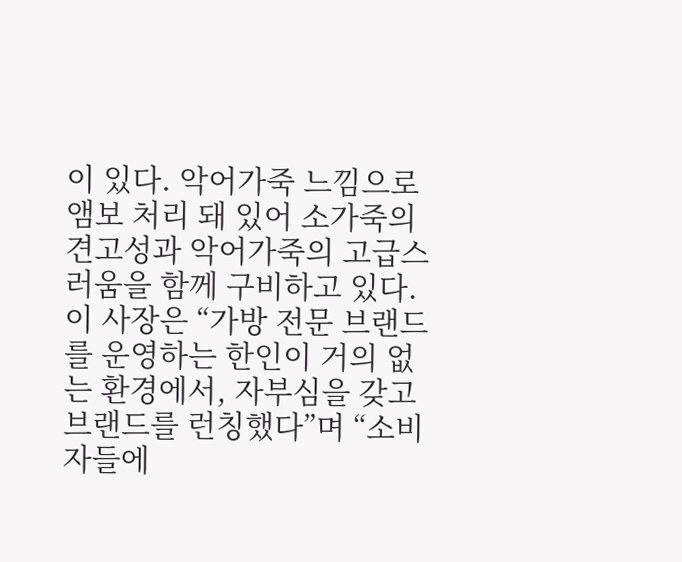이 있다. 악어가죽 느낌으로 앰보 처리 돼 있어 소가죽의 견고성과 악어가죽의 고급스러움을 함께 구비하고 있다.
이 사장은 “가방 전문 브랜드를 운영하는 한인이 거의 없는 환경에서, 자부심을 갖고 브랜드를 런칭했다”며 “소비자들에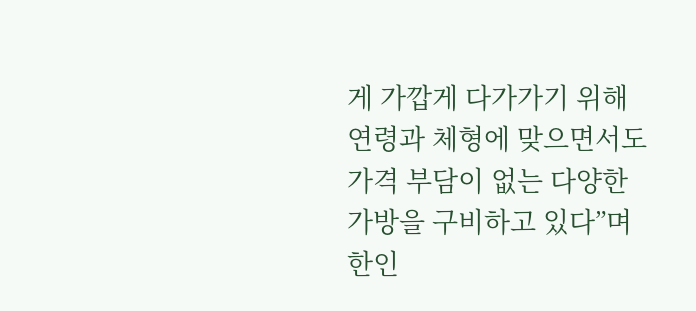게 가깝게 다가가기 위해 연령과 체형에 맞으면서도 가격 부담이 없는 다양한 가방을 구비하고 있다”며 한인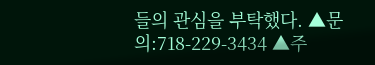들의 관심을 부탁했다. ▲문의:718-229-3434 ▲주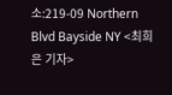소:219-09 Northern Blvd Bayside NY <최희은 기자>